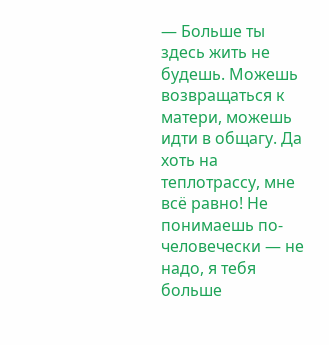— Больше ты здесь жить не будешь. Можешь возвращаться к матери, можешь идти в общагу. Да хоть на теплотрассу, мне всё равно! Не понимаешь по-человечески — не надо, я тебя больше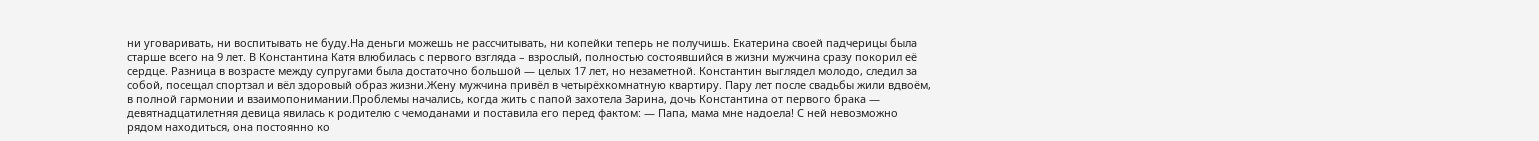ни уговаривать, ни воспитывать не буду.На деньги можешь не рассчитывать, ни копейки теперь не получишь. Екатерина своей падчерицы была старше всего на 9 лет. В Константина Катя влюбилась с первого взгляда – взрослый, полностью состоявшийся в жизни мужчина сразу покорил её сердце. Разница в возрасте между супругами была достаточно большой — целых 17 лет, но незаметной. Константин выглядел молодо, следил за собой, посещал спортзал и вёл здоровый образ жизни.Жену мужчина привёл в четырёхкомнатную квартиру. Пару лет после свадьбы жили вдвоём, в полной гармонии и взаимопонимании.Проблемы начались, когда жить с папой захотела Зарина, дочь Константина от первого брака — девятнадцатилетняя девица явилась к родителю с чемоданами и поставила его перед фактом: — Папа, мама мне надоела! С ней невозможно рядом находиться, она постоянно ко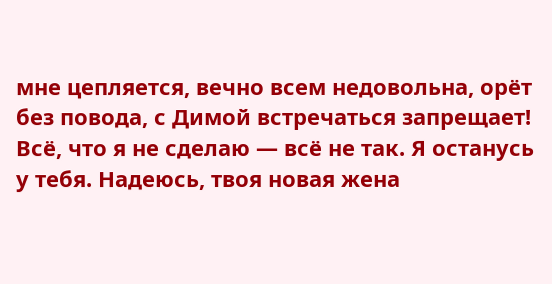мне цепляется, вечно всем недовольна, орёт без повода, с Димой встречаться запрещает!
Всё, что я не сделаю — всё не так. Я останусь у тебя. Надеюсь, твоя новая жена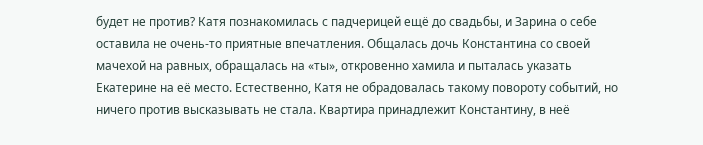будет не против? Катя познакомилась с падчерицей ещё до свадьбы, и Зарина о себе оставила не очень-то приятные впечатления. Общалась дочь Константина со своей мачехой на равных, обращалась на «ты», откровенно хамила и пыталась указать Екатерине на её место. Естественно, Катя не обрадовалась такому повороту событий, но ничего против высказывать не стала. Квартира принадлежит Константину, в неё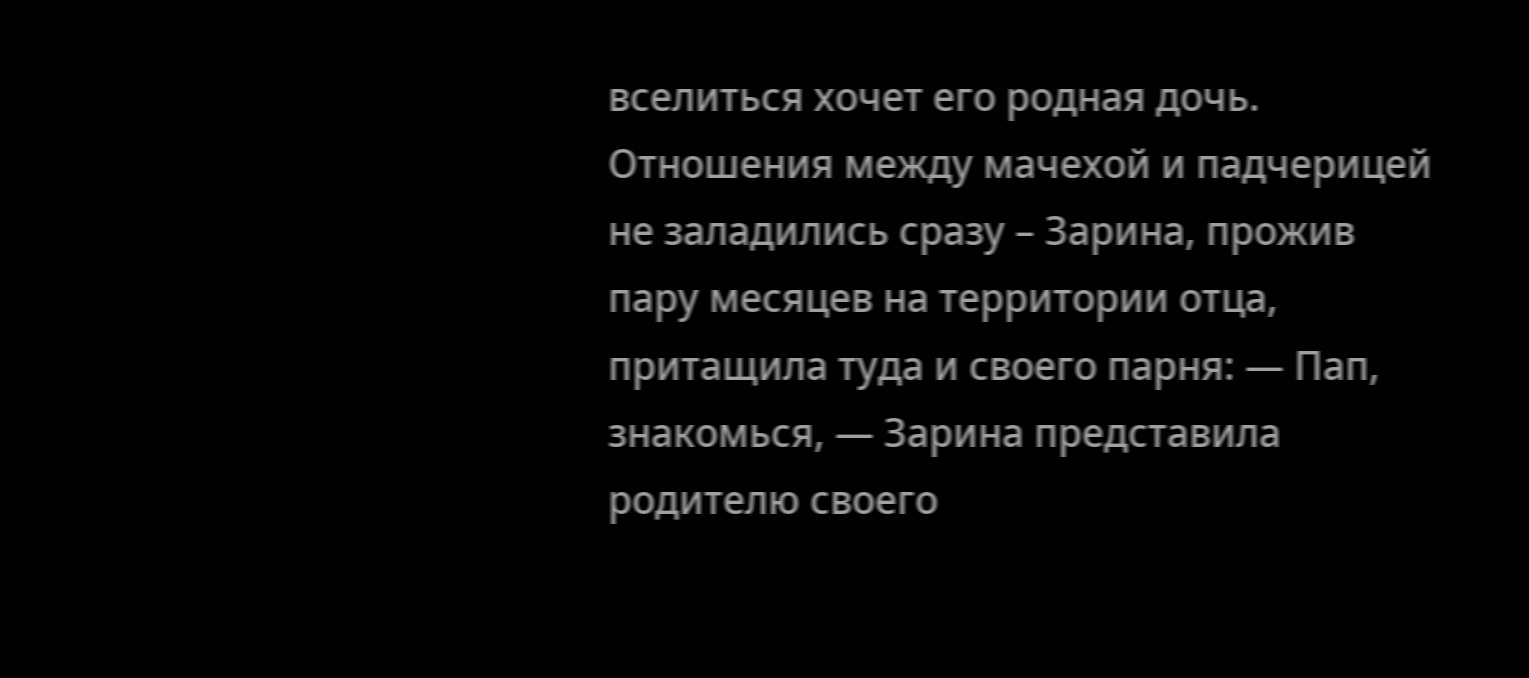вселиться хочет его родная дочь. Отношения между мачехой и падчерицей не заладились сразу – Зарина, прожив пару месяцев на территории отца, притащила туда и своего парня: — Пап, знакомься, — Зарина представила родителю своего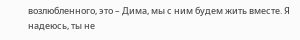возлюбленного, это – Дима, мы с ним будем жить вместе. Я надеюсь, ты не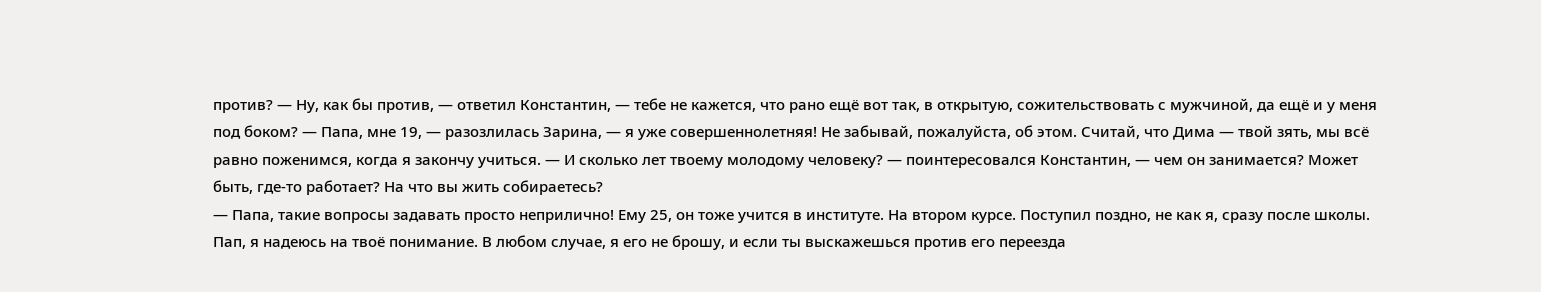против? — Ну, как бы против, — ответил Константин, — тебе не кажется, что рано ещё вот так, в открытую, сожительствовать с мужчиной, да ещё и у меня под боком? — Папа, мне 19, — разозлилась Зарина, — я уже совершеннолетняя! Не забывай, пожалуйста, об этом. Считай, что Дима — твой зять, мы всё равно поженимся, когда я закончу учиться. — И сколько лет твоему молодому человеку? — поинтересовался Константин, — чем он занимается? Может быть, где-то работает? На что вы жить собираетесь?
— Папа, такие вопросы задавать просто неприлично! Ему 25, он тоже учится в институте. На втором курсе. Поступил поздно, не как я, сразу после школы.
Пап, я надеюсь на твоё понимание. В любом случае, я его не брошу, и если ты выскажешься против его переезда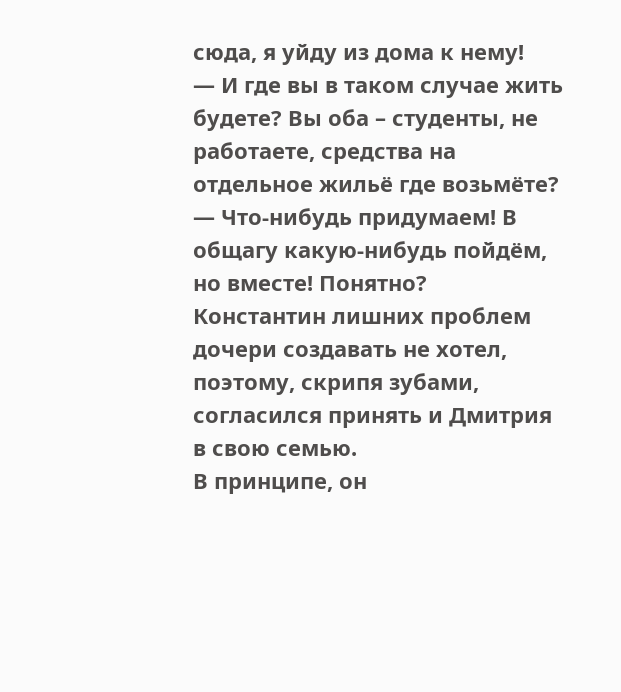сюда, я уйду из дома к нему!
— И где вы в таком случае жить будете? Вы оба – студенты, не работаете, средства на отдельное жильё где возьмёте?
— Что-нибудь придумаем! В общагу какую-нибудь пойдём, но вместе! Понятно?
Константин лишних проблем дочери создавать не хотел, поэтому, скрипя зубами, согласился принять и Дмитрия в свою семью.
В принципе, он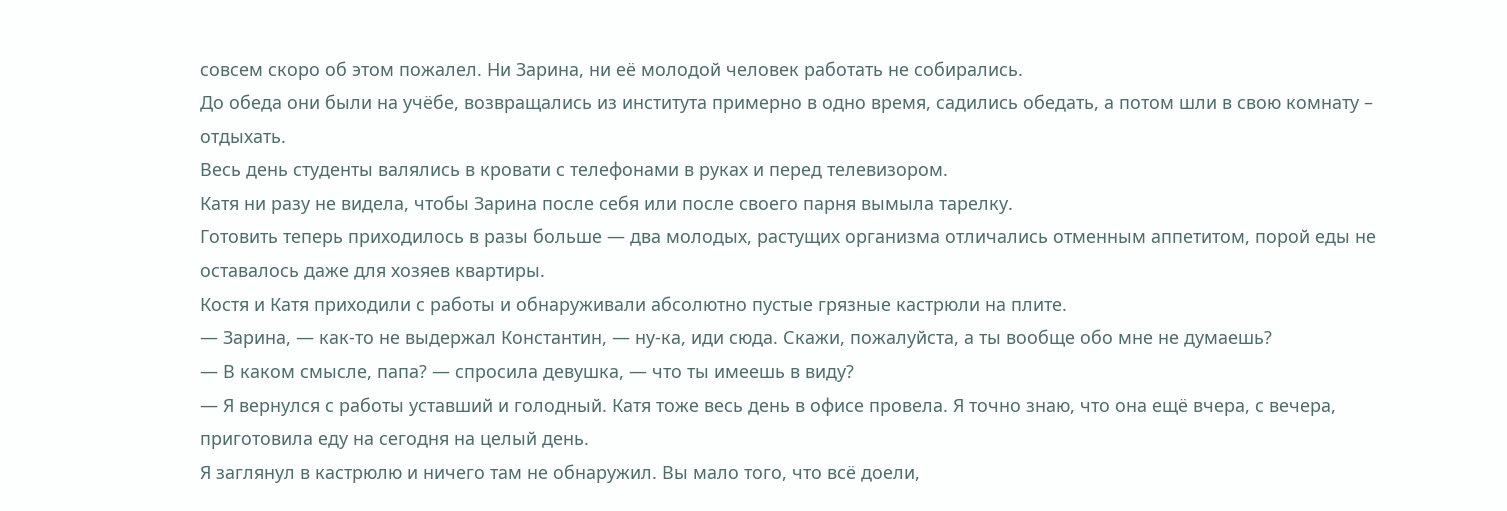совсем скоро об этом пожалел. Ни Зарина, ни её молодой человек работать не собирались.
До обеда они были на учёбе, возвращались из института примерно в одно время, садились обедать, а потом шли в свою комнату – отдыхать.
Весь день студенты валялись в кровати с телефонами в руках и перед телевизором.
Катя ни разу не видела, чтобы Зарина после себя или после своего парня вымыла тарелку.
Готовить теперь приходилось в разы больше — два молодых, растущих организма отличались отменным аппетитом, порой еды не оставалось даже для хозяев квартиры.
Костя и Катя приходили с работы и обнаруживали абсолютно пустые грязные кастрюли на плите.
— Зарина, — как-то не выдержал Константин, — ну-ка, иди сюда. Скажи, пожалуйста, а ты вообще обо мне не думаешь?
— В каком смысле, папа? — спросила девушка, — что ты имеешь в виду?
— Я вернулся с работы уставший и голодный. Катя тоже весь день в офисе провела. Я точно знаю, что она ещё вчера, с вечера, приготовила еду на сегодня на целый день.
Я заглянул в кастрюлю и ничего там не обнаружил. Вы мало того, что всё доели,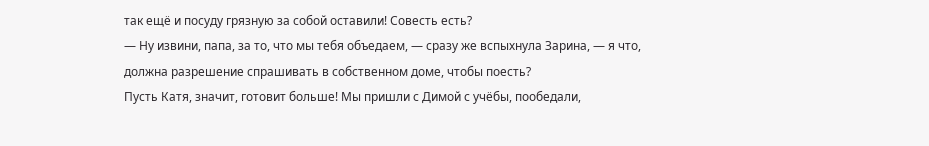так ещё и посуду грязную за собой оставили! Совесть есть?
— Ну извини, папа, за то, что мы тебя объедаем, — сразу же вспыхнула Зарина, — я что, должна разрешение спрашивать в собственном доме, чтобы поесть?
Пусть Катя, значит, готовит больше! Мы пришли с Димой с учёбы, пообедали,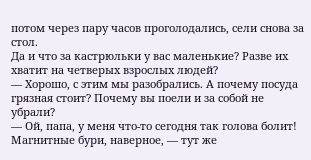потом через пару часов проголодались, сели снова за стол.
Да и что за кастрюльки у вас маленькие? Разве их хватит на четверых взрослых людей?
— Хорошо, с этим мы разобрались. А почему посуда грязная стоит? Почему вы поели и за собой не убрали?
— Ой, папа, у меня что-то сегодня так голова болит! Магнитные бури, наверное, — тут же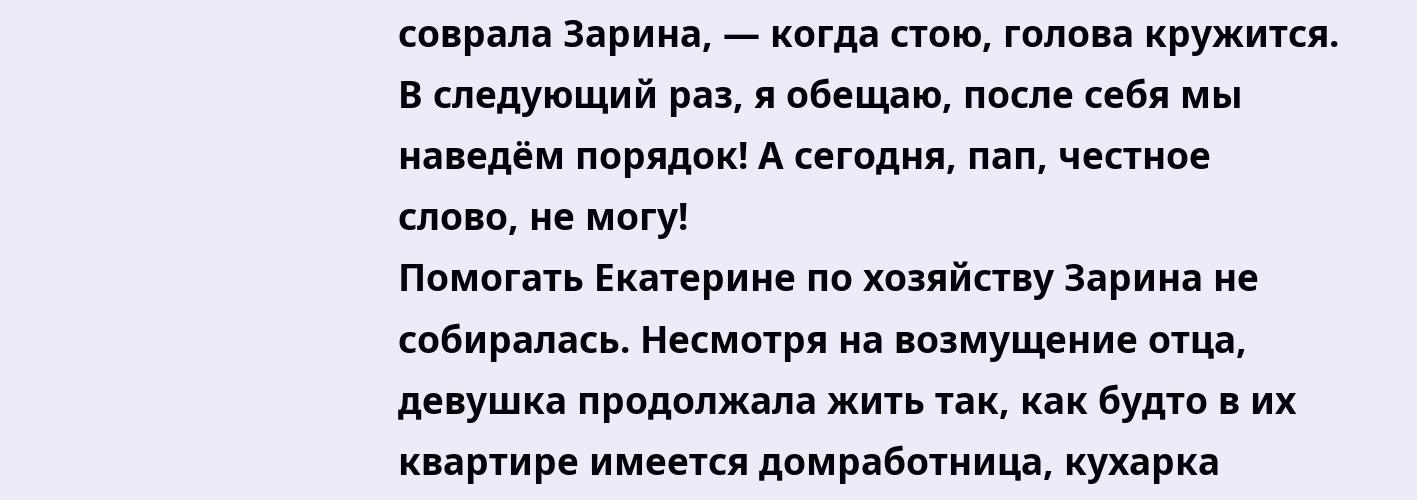соврала Зарина, — когда стою, голова кружится.
В следующий раз, я обещаю, после себя мы наведём порядок! А сегодня, пап, честное слово, не могу!
Помогать Екатерине по хозяйству Зарина не собиралась. Несмотря на возмущение отца, девушка продолжала жить так, как будто в их квартире имеется домработница, кухарка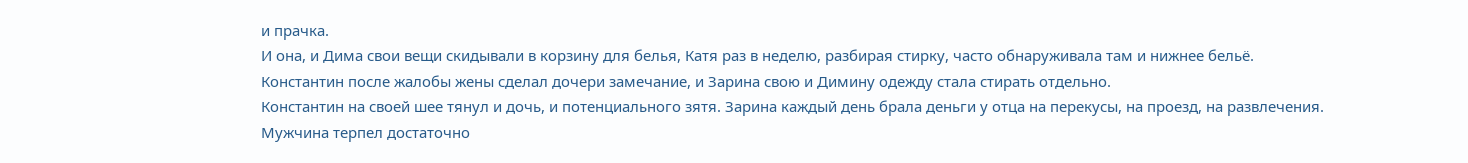и прачка.
И она, и Дима свои вещи скидывали в корзину для белья, Катя раз в неделю, разбирая стирку, часто обнаруживала там и нижнее бельё.
Константин после жалобы жены сделал дочери замечание, и Зарина свою и Димину одежду стала стирать отдельно.
Константин на своей шее тянул и дочь, и потенциального зятя. Зарина каждый день брала деньги у отца на перекусы, на проезд, на развлечения.
Мужчина терпел достаточно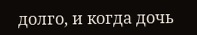долго, и когда дочь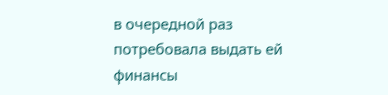в очередной раз потребовала выдать ей финансы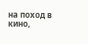на поход в кино,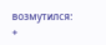возмутился: +